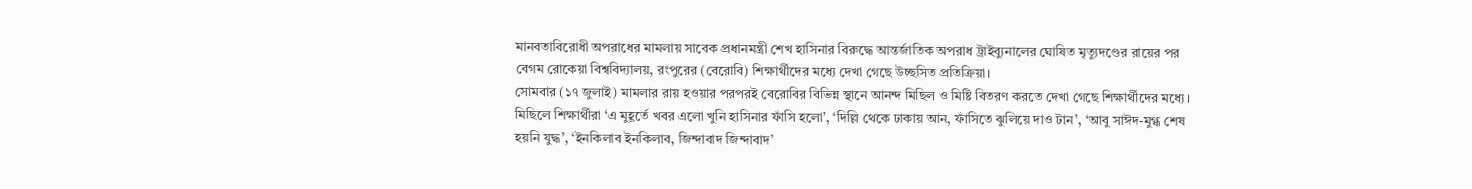মানবতাবিরোধী অপরাধের মামলায় সাবেক প্রধানমন্ত্রী শেখ হাসিনার বিরুদ্ধে আন্তর্জাতিক অপরাধ ট্রাইব্যুনালের ঘোষিত মৃত্যুদণ্ডের রায়ের পর বেগম রোকেয়া বিশ্ববিদ্যালয়, রংপুরের (বেরোবি) শিক্ষার্থীদের মধ্যে দেখা গেছে উচ্ছসিত প্রতিক্রিয়া।
সোমবার (১৭ জুলাই) মামলার রায় হওয়ার পরপরই বেরোবির বিভিন্ন স্থানে আনন্দ মিছিল ও মিষ্টি বিতরণ করতে দেখা গেছে শিক্ষার্থীদের মধ্যে।
মিছিলে শিক্ষার্থীরা ‘এ মুহূর্তে খবর এলো খুনি হাসিনার ফাঁসি হলো’, ‘দিল্লি থেকে ঢাকায় আন, ফাঁসিতে ঝুলিয়ে দাও টান’, ‘আবু সাঈদ-মুগ্ধ শেষ হয়নি যুদ্ধ’, ‘ইনকিলাব ইনকিলাব, জিন্দাবাদ জিন্দাবাদ’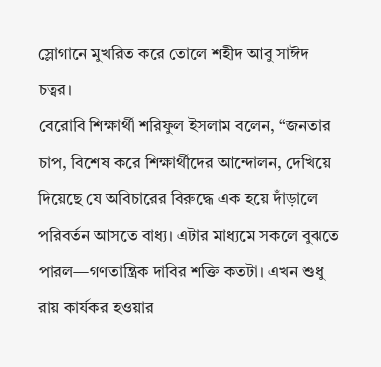স্লোগানে মুখরিত করে তোলে শহীদ আবু সাঈদ চত্বর।
বেরোবি শিক্ষার্থী শরিফুল ইসলাম বলেন, “জনতার চাপ, বিশেষ করে শিক্ষার্থীদের আন্দোলন, দেখিয়ে দিয়েছে যে অবিচারের বিরুদ্ধে এক হয়ে দাঁড়ালে পরিবর্তন আসতে বাধ্য। এটার মাধ্যমে সকলে বুঝতে পারল—গণতান্ত্রিক দাবির শক্তি কতটা। এখন শুধু রায় কার্যকর হওয়ার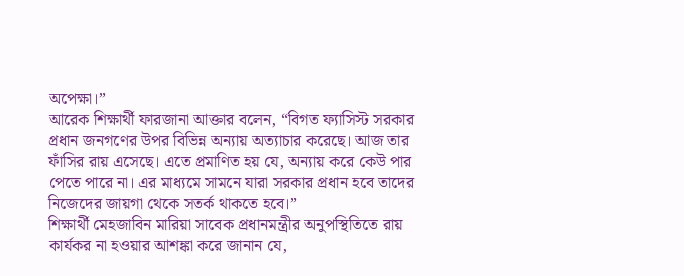অপেক্ষা।”
আরেক শিক্ষার্থী ফারজানা আক্তার বলেন, “বিগত ফ্যাসিস্ট সরকার প্রধান জনগণের উপর বিভিন্ন অন্যায় অত্যাচার করেছে। আজ তার ফাঁসির রায় এসেছে। এতে প্রমাণিত হয় যে, অন্যায় করে কেউ পার পেতে পারে না। এর মাধ্যমে সামনে যারা সরকার প্রধান হবে তাদের নিজেদের জায়গা থেকে সতর্ক থাকতে হবে।”
শিক্ষার্থী মেহজাবিন মারিয়া সাবেক প্রধানমন্ত্রীর অনুপস্থিতিতে রায় কার্যকর না হওয়ার আশঙ্কা করে জানান যে,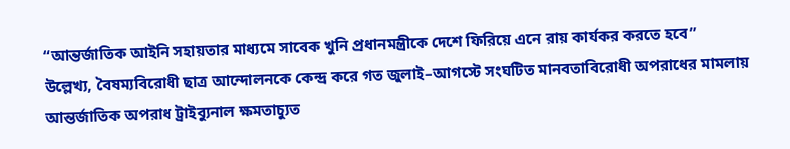“আন্তর্জাতিক আইনি সহায়তার মাধ্যমে সাবেক খুনি প্রধানমন্ত্রীকে দেশে ফিরিয়ে এনে রায় কার্যকর করতে হবে”
উল্লেখ্য, বৈষম্যবিরোধী ছাত্র আন্দোলনকে কেন্দ্র করে গত জুলাই–আগস্টে সংঘটিত মানবতাবিরোধী অপরাধের মামলায় আন্তর্জাতিক অপরাধ ট্রাইব্যুনাল ক্ষমতাচ্যুত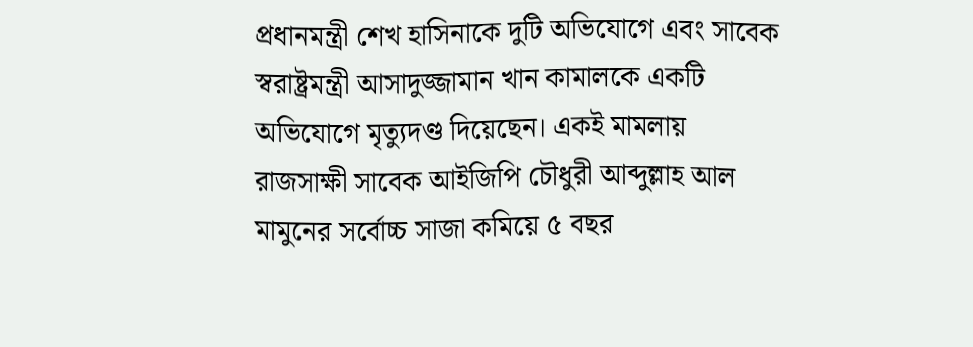প্রধানমন্ত্রী শেখ হাসিনাকে দুটি অভিযোগে এবং সাবেক স্বরাষ্ট্রমন্ত্রী আসাদুজ্জামান খান কামালকে একটি অভিযোগে মৃত্যুদণ্ড দিয়েছেন। একই মামলায় রাজসাক্ষী সাবেক আইজিপি চৌধুরী আব্দুল্লাহ আল মামুনের সর্বোচ্চ সাজা কমিয়ে ৫ বছর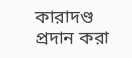কারাদণ্ড প্রদান করা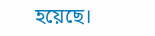হয়েছে।